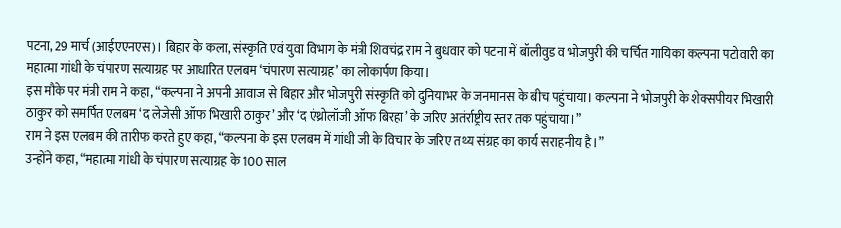पटना, 29 मार्च (आईएएनएस)। बिहार के कला, संस्कृति एवं युवा विभाग के मंत्री शिवचंद्र राम ने बुधवार को पटना में बॉलीवुड व भोजपुरी की चर्चित गायिका कल्पना पटोवारी का महात्मा गांधी के चंपारण सत्याग्रह पर आधारित एलबम ‘चंपारण सत्याग्रह’ का लोकार्पण किया।
इस मौके पर मंत्री राम ने कहा, “कल्पना ने अपनी आवाज से बिहार और भोजपुरी संस्कृति को दुनियाभर के जनमानस के बीच पहुंचाया। कल्पना ने भोजपुरी के शेक्सपीयर भिखारी ठाकुर को समर्पित एलबम ‘द लेजेसी ऑफ भिखारी ठाकुर’ और ‘द एंथ्रोलॉजी ऑफ बिरहा’ के जरिए अतंर्राष्ट्रीय स्तर तक पहुंचाया।”
राम ने इस एलबम की तारीफ करते हुए कहा, “कल्पना के इस एलबम में गांधी जी के विचार के जरिए तथ्य संग्रह का कार्य सराहनीय है।”
उन्होंने कहा, “महात्मा गांधी के चंपारण सत्याग्रह के 100 साल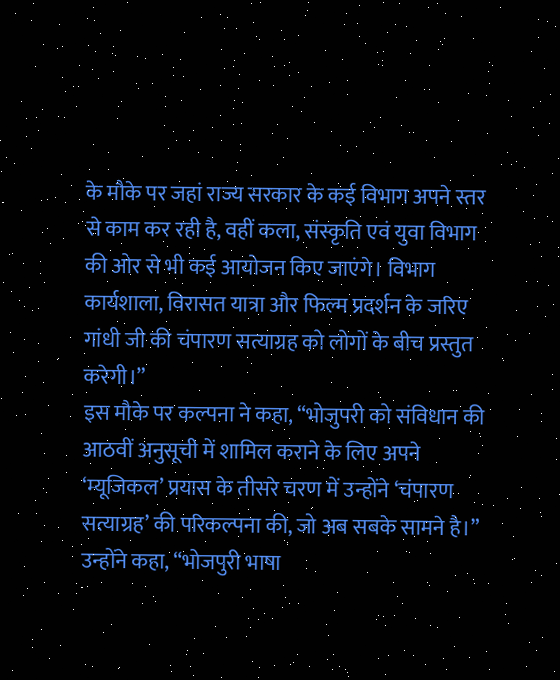के मौके पर जहां राज्य सरकार के कई विभाग अपने स्तर से काम कर रही है, वहीं कला, संस्कृति एवं युवा विभाग की ओर से भी कई आयोजन किए जाएंगे। विभाग कार्यशाला, विरासत यात्रा और फिल्म प्रदर्शन के जरिए गांधी जी की चंपारण सत्याग्रह को लोगों के बीच प्रस्तुत करेगी।”
इस मौके पर कल्पना ने कहा, “भोजुपरी को संविधान की आठवीं अनुसूची में शामिल कराने के लिए अपने ‘म्यूजिकल’ प्रयास के तीसरे चरण में उन्होंने ‘चंपारण सत्याग्रह’ की परिकल्पना की, जो अब सबके सामने है।”
उन्होंने कहा, “भोजपुरी भाषा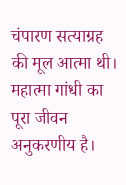चंपारण सत्याग्रह की मूल आत्मा थी। महात्मा गांधी का पूरा जीवन अनुकरणीय है।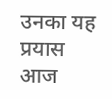उनका यह प्रयास आज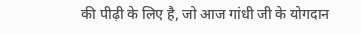की पीढ़ी के लिए है, जो आज गांधी जी के योगदान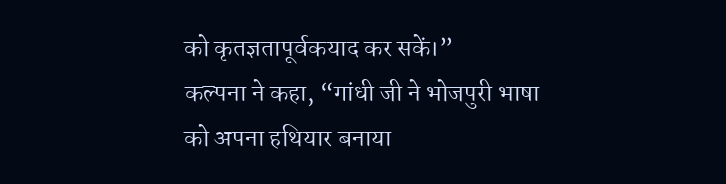को कृतज्ञतापूर्वकयाद कर सकें।”
कल्पना ने कहा, “गांधी जी ने भोजपुरी भाषा को अपना हथियार बनाया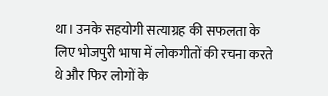था। उनके सहयोगी सत्याग्रह की सफलता के लिए भोजपुरी भाषा में लोकगीतों की रचना करते थे और फिर लोगों के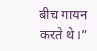बीच गायन करते थे।”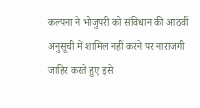कल्पना ने भोजुपरी को संविधान की आठवीं अनुसूची में शामिल नहीं करने पर नाराजगी जाहिर करते हुए इसे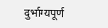दुर्भाग्यपूर्ण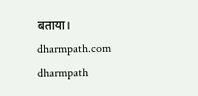बताया।
dharmpath.com dharmpath